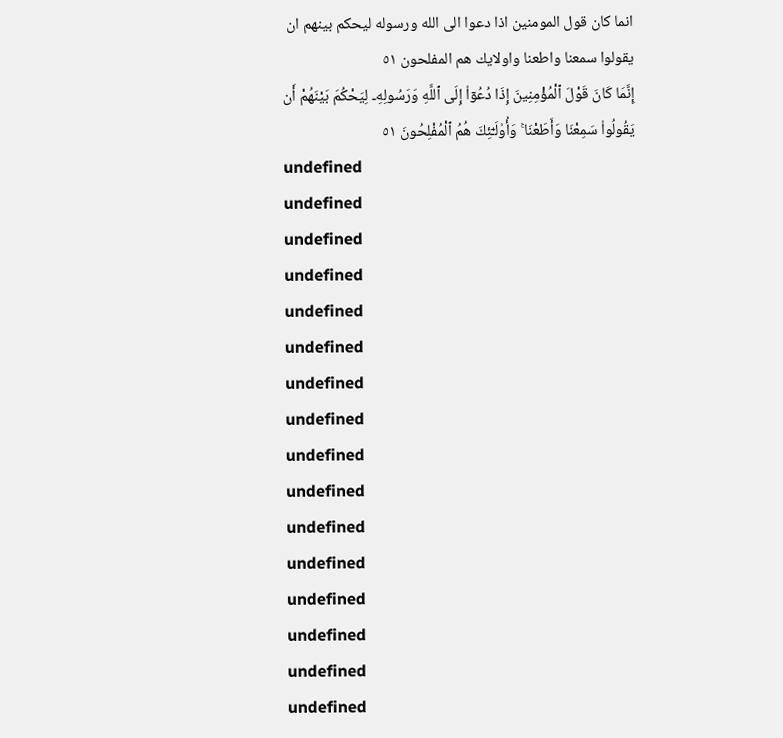انما كان قول المومنين اذا دعوا الى الله ورسوله ليحكم بينهم ان يقولوا سمعنا واطعنا واولايك هم المفلحون ٥١
إِنَّمَا كَانَ قَوْلَ ٱلْمُؤْمِنِينَ إِذَا دُعُوٓا۟ إِلَى ٱللَّهِ وَرَسُولِهِۦ لِيَحْكُمَ بَيْنَهُمْ أَن يَقُولُوا۟ سَمِعْنَا وَأَطَعْنَا ۚ وَأُو۟لَـٰٓئِكَ هُمُ ٱلْمُفْلِحُونَ ٥١
undefined
undefined
undefined
undefined
undefined
undefined
undefined
undefined
undefined
undefined
undefined
undefined
undefined
undefined
undefined
undefined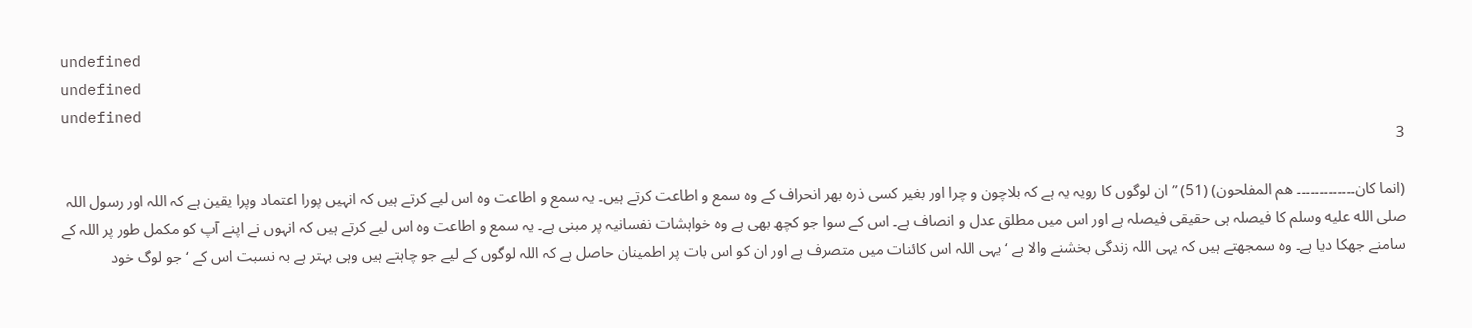undefined
undefined
undefined
3

(انما کان۔۔۔۔۔۔۔۔۔۔۔۔۔ ھم المفلحون) (51) ” ان لوگوں کا رویہ یہ ہے کہ بلاچون و چرا اور بغیر کسی ذرہ بھر انحراف کے وہ سمع و اطاعت کرتے ہیں۔ یہ سمع و اطاعت وہ اس لیے کرتے ہیں کہ انہیں پورا اعتماد وپرا یقین ہے کہ اللہ اور رسول اللہ صلى الله عليه وسلم کا فیصلہ ہی حقیقی فیصلہ ہے اور اس میں مطلق عدل و انصاف ہے۔ اس کے سوا جو کچھ بھی ہے وہ خواہشات نفسانیہ پر مبنی ہے۔ یہ سمع و اطاعت وہ اس لیے کرتے ہیں کہ انہوں نے اپنے آپ کو مکمل طور پر اللہ کے سامنے جھکا دیا ہے۔ وہ سمجھتے ہیں کہ یہی اللہ زندگی بخشنے والا ہے ‘ یہی اللہ اس کائنات میں متصرف ہے اور ان کو اس بات پر اطمینان حاصل ہے کہ اللہ لوگوں کے لیے جو چاہتے ہیں وہی بہتر ہے بہ نسبت اس کے ‘ جو لوگ خود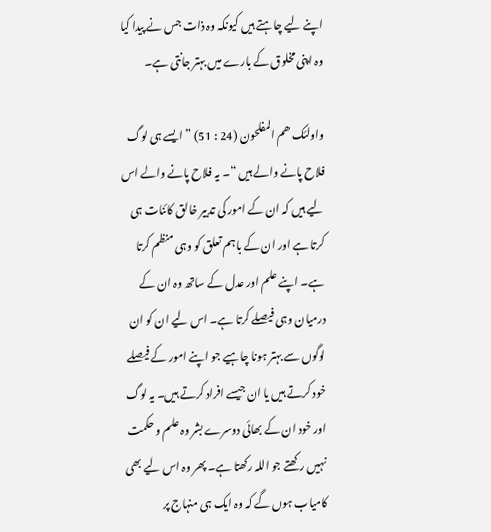اپنے لیے چاہتے ہیں کیونکہ وہ ذات جس نے پیدا کیا وہ اپنی مخلوق کے بارے میں بہتر جانتی ہے۔

واولئک ھم المفلحون (24 : 51) ” ایسے ہی لوگ فلاح پانے والے ہیں “۔ یہ فلاح پانے والے اس لیے ہیں کہ ان کے امور کی تدبیر خالق کائنات ہی کرتا ہے اور ان کے باہم تعلق کو وہی منظم کرتا ہے۔ اپنے علم اور عدل کے ساتھ وہ ان کے درمیان وہی فیصلے کرتا ہے۔ اس لیے ان کو ان لوگوں سے بہتر ہونا چاہیے جو اپنے امور کے فیصلے خود کرتے ہیں یا ان جیسے افراد کرتے ہیں۔ یہ لوگ اور خود ان کے بھائی دوسرے بشر وہ علم و حکمت نہیں رکھتے جو اللہ رکھتا ہے۔ پھر وہ اس لیے بھی کامیاب ہوں گے کہ وہ ایک ہی منہاج پر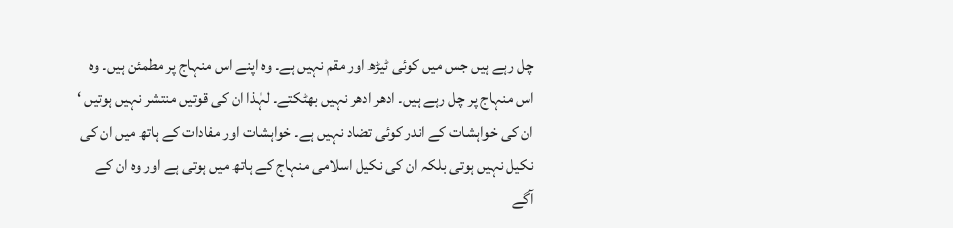چل رہے ہیں جس میں کوئی ٹیڑھ اور مقم نہیں ہے۔ وہ اپنے اس منہاج پر مطمئن ہیں۔ وہ اس منہاج پر چل رہے ہیں۔ ادھر ادھر نہیں بھٹکتے۔ لہٰذا ان کی قوتیں منتشر نہیں ہوتیں ‘ ان کی خواہشات کے اندر کوئی تضاد نہیں ہے۔ خواہشات اور مفادات کے ہاتھ میں ان کی نکیل نہیں ہوتی بلکہ ان کی نکیل اسلامی منہاج کے ہاتھ میں ہوتی ہے اور وہ ان کے آگے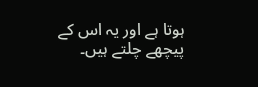ہوتا ہے اور یہ اس کے پیچھے چلتے ہیں۔